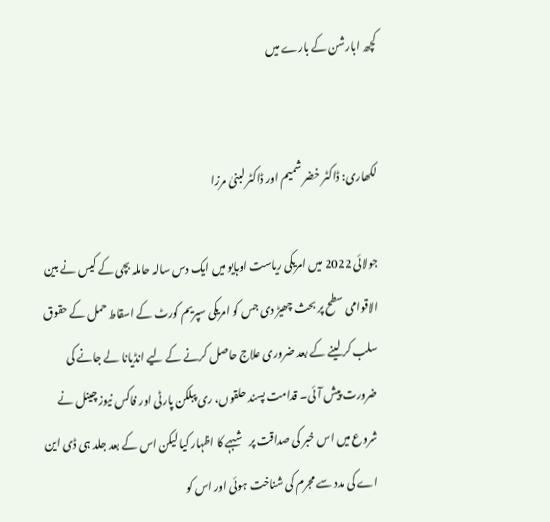کچھ ابارشن کے بارے میں


لکھاری: ڈاکٹر خضر شمیم اور ڈاکٹر لبنیٰ مرزا

جولائی 2022 میں امریکی ریاست اوہایو میں ایک دس سالہ حاملہ بچی کے کیس نے بین الاقوامی سطح پر بحث چھیڑ دی جس کو امریکی سپریم کورٹ کے اسقاط حمل کے حقوق سلب کر لینے کے بعد ضروری علاج حاصل کرنے کے لیے انڈیانا لے جانے کی ضرورت پیش آئی۔ قدامت پسند حلقوں، ری پبلکن پارٹی اور فاکس نیوز چینل نے شروع میں اس خبر کی صداقت پر شبہے کا اظہار کیا لیکن اس کے بعد جلد ہی ڈی این اے کی مدد سے مجرم کی شناخت ہوئی اور اس کو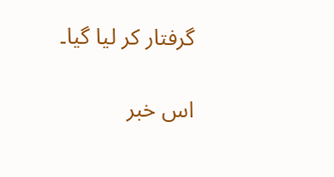گرفتار کر لیا گیا۔

اس خبر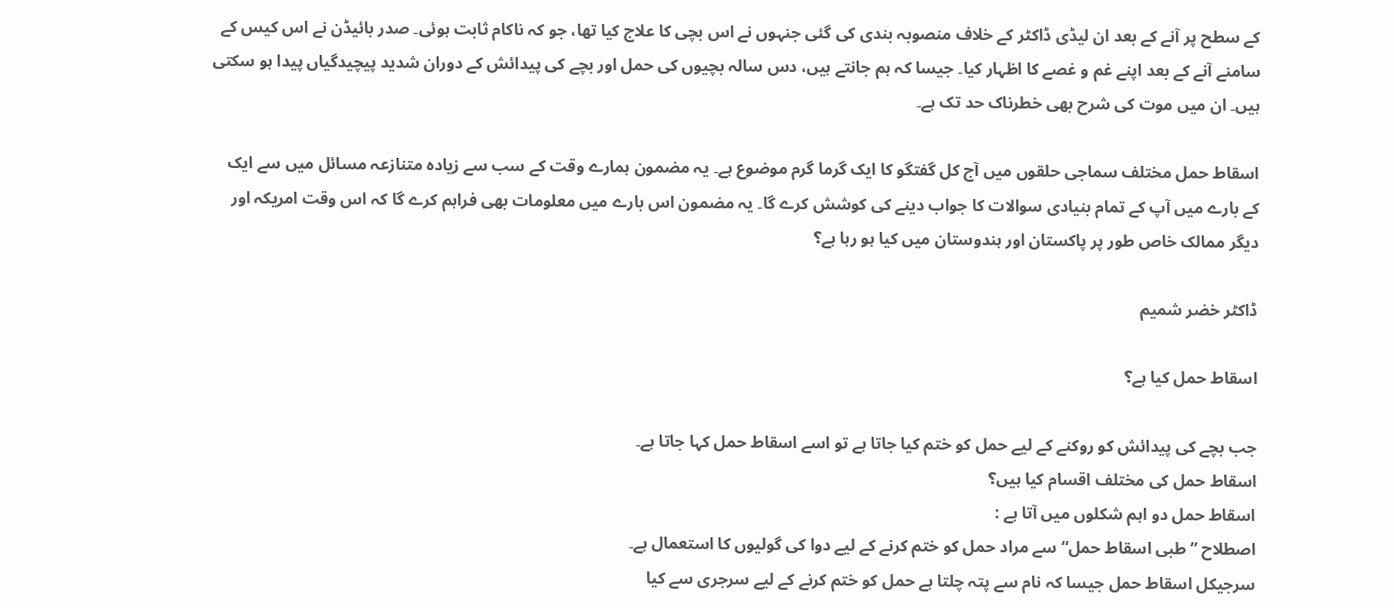کے سطح پر آنے کے بعد ان لیڈی ڈاکٹر کے خلاف منصوبہ بندی کی گئی جنہوں نے اس بچی کا علاج کیا تھا، جو کہ ناکام ثابت ہوئی۔ صدر بائیڈن نے اس کیس کے سامنے آنے کے بعد اپنے غم و غصے کا اظہار کیا۔ جیسا کہ ہم جانتے ہیں، دس سالہ بچیوں کی حمل اور بچے کی پیدائش کے دوران شدید پیچیدگیاں پیدا ہو سکتی ہیں۔ ان میں موت کی شرح بھی خطرناک حد تک ہے۔

اسقاط حمل مختلف سماجی حلقوں میں آج کل گفتگو کا ایک گرما گرم موضوع ہے۔ یہ مضمون ہمارے وقت کے سب سے زیادہ متنازعہ مسائل میں سے ایک کے بارے میں آپ کے تمام بنیادی سوالات کا جواب دینے کی کوشش کرے گا۔ یہ مضمون اس بارے میں معلومات بھی فراہم کرے گا کہ اس وقت امریکہ اور دیگر ممالک خاص طور پر پاکستان اور ہندوستان میں کیا ہو رہا ہے؟

ڈاکٹر خضر شمیم

اسقاط حمل کیا ہے؟

جب بچے کی پیدائش کو روکنے کے لیے حمل کو ختم کیا جاتا ہے تو اسے اسقاط حمل کہا جاتا ہے۔
اسقاط حمل کی مختلف اقسام کیا ہیں؟
اسقاط حمل دو اہم شکلوں میں آتا ہے :
اصطلاح ”طبی اسقاط حمل“ سے مراد حمل کو ختم کرنے کے لیے دوا کی گولیوں کا استعمال ہے۔
سرجیکل اسقاط حمل جیسا کہ نام سے پتہ چلتا ہے حمل کو ختم کرنے کے لیے سرجری سے کیا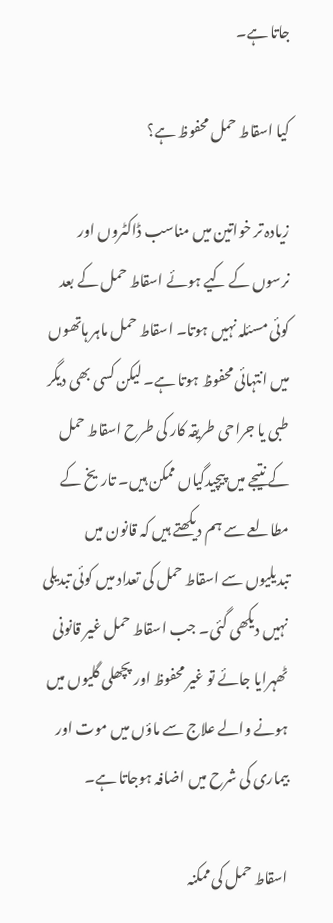جاتا ہے۔

کیا اسقاط حمل محفوظ ہے؟

زیادہ تر خواتین میں مناسب ڈاکٹروں اور نرسوں کے کیے ہوئے اسقاط حمل کے بعد کوئی مسئلہ نہیں ہوتا۔ اسقاط حمل ماہر ہاتھوں میں انتہائی محفوظ ہوتا ہے۔ لیکن کسی بھی دیگر طبی یا جراحی طریقہ کار کی طرح اسقاط حمل کے نتیجے میں پیچیدگیاں ممکن ہیں۔ تاریخ کے مطالعے سے ہم دیکھتے ہیں کہ قانون میں تبدیلیوں سے اسقاط حمل کی تعداد میں کوئی تبدیلی نہیں دیکھی گئی۔ جب اسقاط حمل غیر قانونی ٹھہرایا جائے تو غیر محفوظ اور پچھلی گلیوں میں ہونے والے علاج سے ماؤں میں موت اور بیماری کی شرح میں اضافہ ہوجاتا ہے۔

اسقاط حمل کی ممکنہ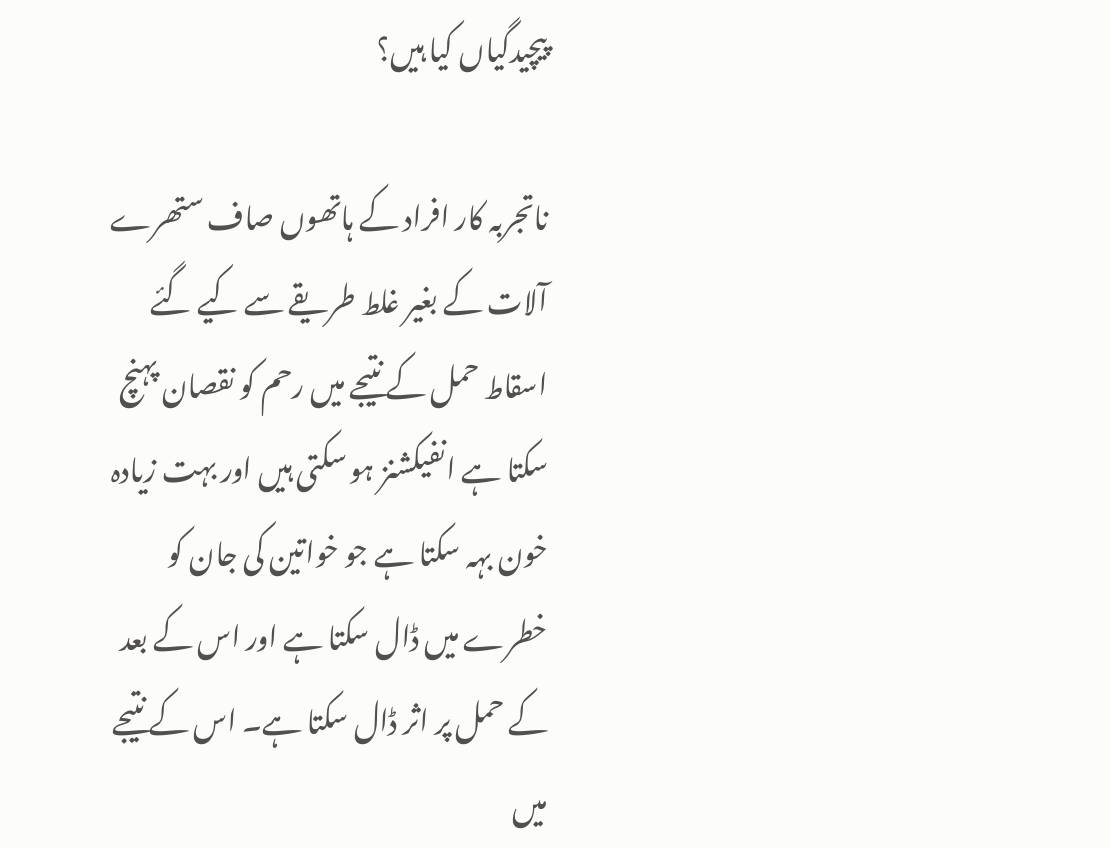پیچیدگیاں کیا ہیں؟

ناتجربہ کار افراد کے ہاتھوں صاف ستھرے آلات کے بغیر غلط طریقے سے کیے گئے اسقاط حمل کے نتیجے میں رحم کو نقصان پہنچ سکتا ہے انفیکشنز ہو سکتی ہیں اور بہت زیادہ خون بہہ سکتا ہے جو خواتین کی جان کو خطرے میں ڈال سکتا ہے اور اس کے بعد کے حمل پر اثر ڈال سکتا ہے۔ اس کے نتیجے میں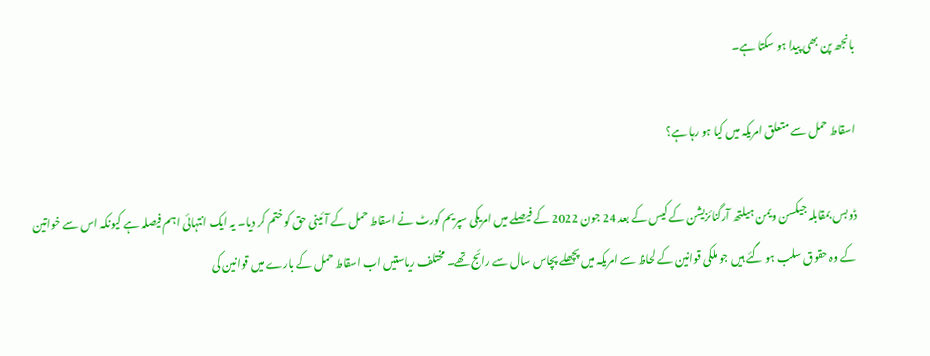بانجھ پن بھی پیدا ہو سکتا ہے۔

اسقاط حمل سے متعلق امریکہ میں کیا ہو رہا ہے؟

ڈوبس بمقابلہ جیکسن ویمن ہیلتھ آرگنائزیشن کے کیس کے بعد 24 جون 2022 کے فیصلے میں امریکی سپریم کورٹ نے اسقاط حمل کے آئینی حق کو ختم کر دیا۔ یہ ایک انتہائی اہم فیصلہ ہے کیونکہ اس سے خواتین کے وہ حقوق سلب ہو گئے ہیں جو ملکی قوانین کے لحاظ سے امریکہ میں پچھلے پچاس سال سے رائج تھے۔ مختلف ریاستیں اب اسقاط حمل کے بارے میں قوانین کی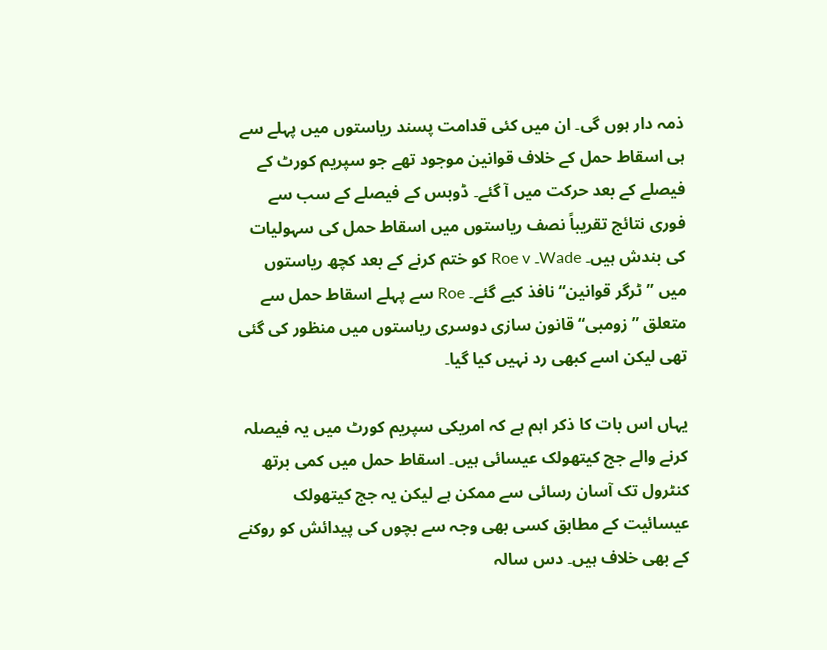ذمہ دار ہوں گی۔ ان میں کئی قدامت پسند ریاستوں میں پہلے سے ہی اسقاط حمل کے خلاف قوانین موجود تھے جو سپریم کورٹ کے فیصلے کے بعد حرکت میں آ گئے۔ ڈوبس کے فیصلے کے سب سے فوری نتائج تقریباً نصف ریاستوں میں اسقاط حمل کی سہولیات کی بندش ہیں۔ Wade۔ Roe v کو ختم کرنے کے بعد کچھ ریاستوں میں ”ٹرگر قوانین“ نافذ کیے گئے۔ Roe سے پہلے اسقاط حمل سے متعلق ”زومبی“ قانون سازی دوسری ریاستوں میں منظور کی گئی تھی لیکن اسے کبھی رد نہیں کیا گیا۔

یہاں اس بات کا ذکر اہم ہے کہ امریکی سپریم کورٹ میں یہ فیصلہ کرنے والے جج کیتھولک عیسائی ہیں۔ اسقاط حمل میں کمی برتھ کنٹرول تک آسان رسائی سے ممکن ہے لیکن یہ جج کیتھولک عیسائیت کے مطابق کسی بھی وجہ سے بچوں کی پیدائش کو روکنے کے بھی خلاف ہیں۔ دس سالہ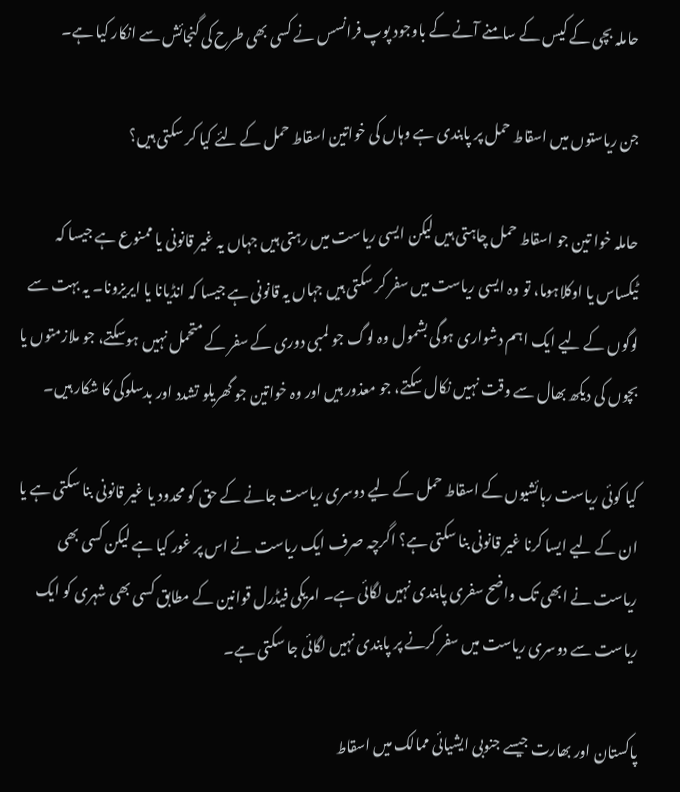حاملہ بچی کے کیس کے سامنے آنے کے باوجود پوپ فرانسس نے کسی بھی طرح کی گنجائش سے انکار کیا ہے۔

جن ریاستوں میں اسقاط حمل پر پابندی ہے وہاں کی خواتین اسقاط حمل کے لئے کیا کر سکتی ہیں؟

حاملہ خوا تین جو اسقاط حمل چاہتی ہیں لیکن ایسی ریاست میں رہتی ہیں جہاں یہ غیر قانونی یا ممنوع ہے جیسا کہ ٹیکساس یا اوکلاہوما، تو وہ ایسی ریاست میں سفر کر سکتی ہیں جہاں یہ قانونی ہے جیسا کہ انڈیانا یا ایریزونا۔ یہ بہت سے لوگوں کے لیے ایک اہم دشواری ہوگی بشمول وہ لوگ جو لمبی دوری کے سفر کے متحمل نہیں ہوسکتے، جو ملازمتوں یا بچوں کی دیکھ بھال سے وقت نہیں نکال سکتے، جو معذور ہیں اور وہ خواتین جو گھریلو تشدد اور بدسلوکی کا شکار ہیں۔

کیا کوئی ریاست رہائشیوں کے اسقاط حمل کے لیے دوسری ریاست جانے کے حق کو محدود یا غیر قانونی بنا سکتی ہے یا ان کے لیے ایسا کرنا غیر قانونی بنا سکتی ہے؟ اگرچہ صرف ایک ریاست نے اس پر غور کیا ہے لیکن کسی بھی ریاست نے ابھی تک واضح سفری پابندی نہیں لگائی ہے۔ امریکی فیڈرل قوانین کے مطابق کسی بھی شہری کو ایک ریاست سے دوسری ریاست میں سفر کرنے پر پابندی نہیں لگائی جا سکتی ہے۔

پاکستان اور بھارت جیسے جنوبی ایشیائی ممالک میں اسقاط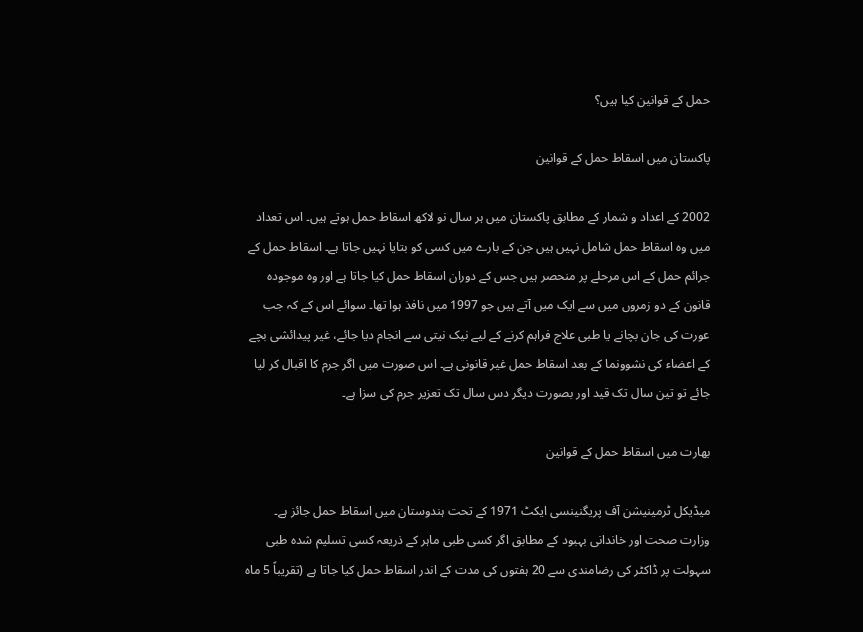حمل کے قوانین کیا ہیں؟

پاکستان میں اسقاط حمل کے قوانین

2002 کے اعداد و شمار کے مطابق پاکستان میں ہر سال نو لاکھ اسقاط حمل ہوتے ہیں۔ اس تعداد میں وہ اسقاط حمل شامل نہیں ہیں جن کے بارے میں کسی کو بتایا نہیں جاتا ہے۔ اسقاط حمل کے جرائم حمل کے اس مرحلے پر منحصر ہیں جس کے دوران اسقاط حمل کیا جاتا ہے اور وہ موجودہ قانون کے دو زمروں میں سے ایک میں آتے ہیں جو 1997 میں نافذ ہوا تھا۔ سوائے اس کے کہ جب عورت کی جان بچانے یا طبی علاج فراہم کرنے کے لیے نیک نیتی سے انجام دیا جائے، غیر پیدائشی بچے کے اعضاء کی نشوونما کے بعد اسقاط حمل غیر قانونی ہے۔ اس صورت میں اگر جرم کا اقبال کر لیا جائے تو تین سال تک قید اور بصورت دیگر دس سال تک تعزیر جرم کی سزا ہے۔

بھارت میں اسقاط حمل کے قوانین

میڈیکل ٹرمینیشن آف پریگنینسی ایکٹ 1971 کے تحت ہندوستان میں اسقاط حمل جائز ہے۔ وزارت صحت اور خاندانی بہبود کے مطابق اگر کسی طبی ماہر کے ذریعہ کسی تسلیم شدہ طبی سہولت پر ڈاکٹر کی رضامندی سے 20 ہفتوں کی مدت کے اندر اسقاط حمل کیا جاتا ہے (تقریباً 5 ماہ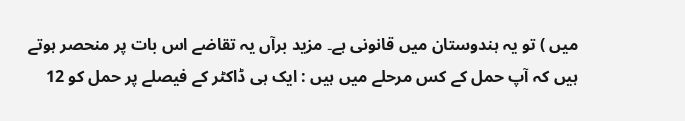میں ) تو یہ ہندوستان میں قانونی ہے۔ مزید برآں یہ تقاضے اس بات پر منحصر ہوتے ہیں کہ آپ حمل کے کس مرحلے میں ہیں : ایک ہی ڈاکٹر کے فیصلے پر حمل کو 12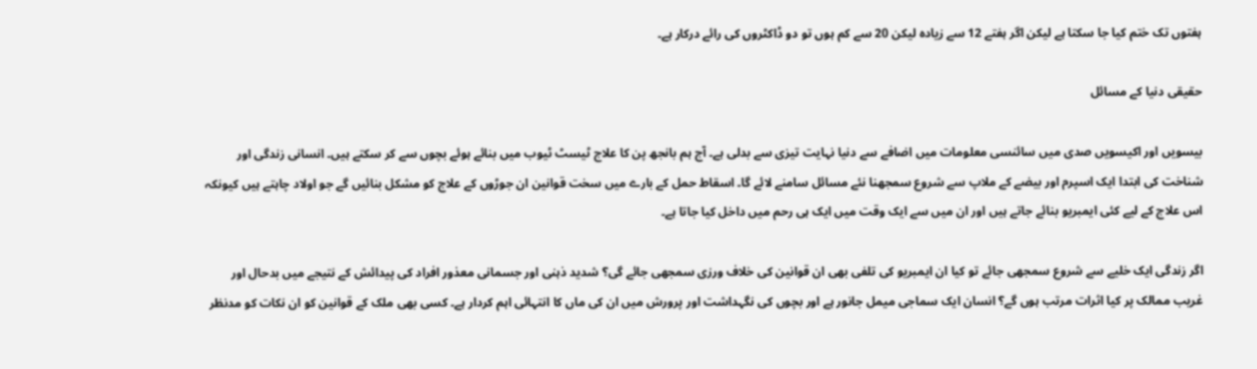ہفتوں تک ختم کیا جا سکتا ہے لیکن اگر ہفتے 12 سے زیادہ لیکن 20 سے کم ہوں تو دو ڈاکٹروں کی رائے درکار ہے۔

حقیقی دنیا کے مسائل

بیسویں اور اکیسویں صدی میں سائنسی معلومات میں اضافے سے دنیا نہایت تیزی سے بدلی ہے۔ آج ہم بانجھ پن کا علاج ٹیسٹ ٹیوب میں بنائے ہوئے بچوں سے کر سکتے ہیں۔ انسانی زندگی اور شناخت کی ابتدا ایک اسپرم اور بیضے کے ملاپ سے شروع سمجھنا نئے مسائل سامنے لائے گا۔ اسقاط حمل کے بارے میں سخت قوانین ان جوڑوں کے علاج کو مشکل بنائیں گے جو اولاد چاہتے ہیں کیونکہ اس علاج کے لیے کئی ایمبریو بنائے جاتے ہیں اور ان میں سے ایک وقت میں ایک ہی رحم میں داخل کیا جاتا ہے۔

اگر زندگی ایک خلیے سے شروع سمجھی جائے تو کیا ان ایمبریو کی تلفی بھی ان قوانین کی خلاف ورزی سمجھی جائے گی؟ شدید ذہنی اور جسمانی معذور افراد کی پیدائش کے نتیجے میں بدحال اور غریب ممالک پر کیا اثرات مرتب ہوں گے؟ انسان ایک سماجی میمل جانور ہے اور بچوں کی نگہداشت اور پرورش میں ان کی ماں کا انتہائی اہم کردار ہے۔ کسی بھی ملک کے قوانین کو ان نکات کو مدنظر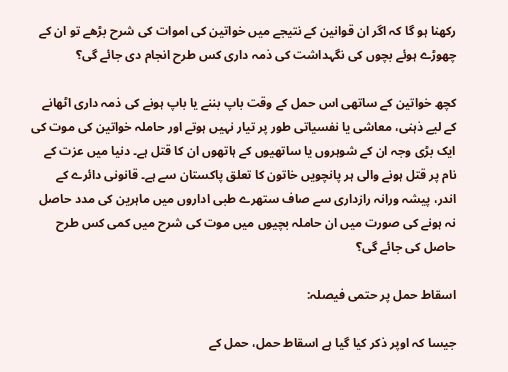رکھنا ہو گا کہ اگر ان قوانین کے نتیجے میں خواتین کی اموات کی شرح بڑھے تو ان کے چھوڑے ہوئے بچوں کی نگہداشت کی ذمہ داری کس طرح انجام دی جائے گی؟

کچھ خواتین کے ساتھی اس حمل کے وقت باپ بننے یا باپ ہونے کی ذمہ داری اٹھانے کے لیے ذہنی، معاشی یا نفسیاتی طور پر تیار نہیں ہوتے اور حاملہ خواتین کی موت کی ایک بڑی وجہ ان کے شوہروں یا ساتھیوں کے ہاتھوں ان کا قتل ہے۔ دنیا میں عزت کے نام پر قتل ہونے والی ہر پانچویں خاتون کا تعلق پاکستان سے ہے۔ قانونی دائرے کے اندر، پیشہ ورانہ رازداری سے صاف ستھرے طبی اداروں میں ماہرین کی مدد حاصل نہ ہونے کی صورت میں ان حاملہ بچیوں میں موت کی شرح میں کمی کس طرح حاصل کی جائے گی؟

اسقاط حمل پر حتمی فیصلہ:

جیسا کہ اوپر ذکر کیا گیا ہے اسقاط حمل، حمل کے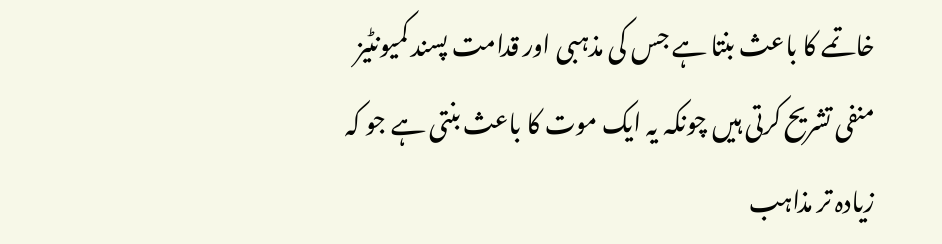خاتمے کا باعث بنتا ہے جس کی مذہبی اور قدامت پسند کمیونٹیز منفی تشریح کرتی ہیں چونکہ یہ ایک موت کا باعث بنتی ہے جو کہ زیادہ تر مذاہب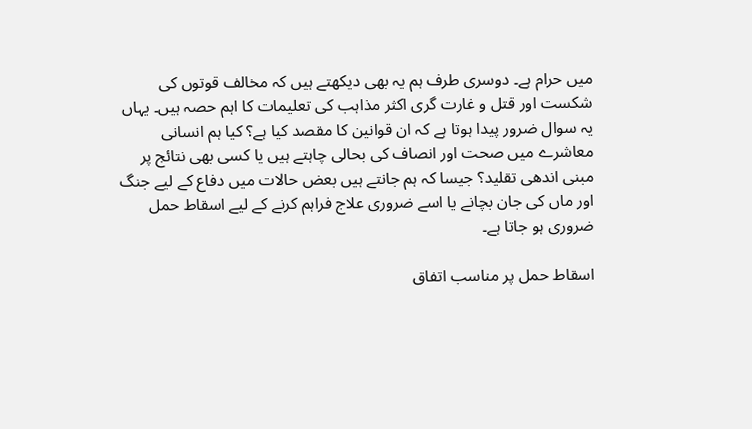میں حرام ہے۔ دوسری طرف ہم یہ بھی دیکھتے ہیں کہ مخالف قوتوں کی شکست اور قتل و غارت گری اکثر مذاہب کی تعلیمات کا اہم حصہ ہیں۔ یہاں یہ سوال ضرور پیدا ہوتا ہے کہ ان قوانین کا مقصد کیا ہے؟ کیا ہم انسانی معاشرے میں صحت اور انصاف کی بحالی چاہتے ہیں یا کسی بھی نتائج پر مبنی اندھی تقلید؟ جیسا کہ ہم جانتے ہیں بعض حالات میں دفاع کے لیے جنگ اور ماں کی جان بچانے یا اسے ضروری علاج فراہم کرنے کے لیے اسقاط حمل ضروری ہو جاتا ہے۔

اسقاط حمل پر مناسب اتفاق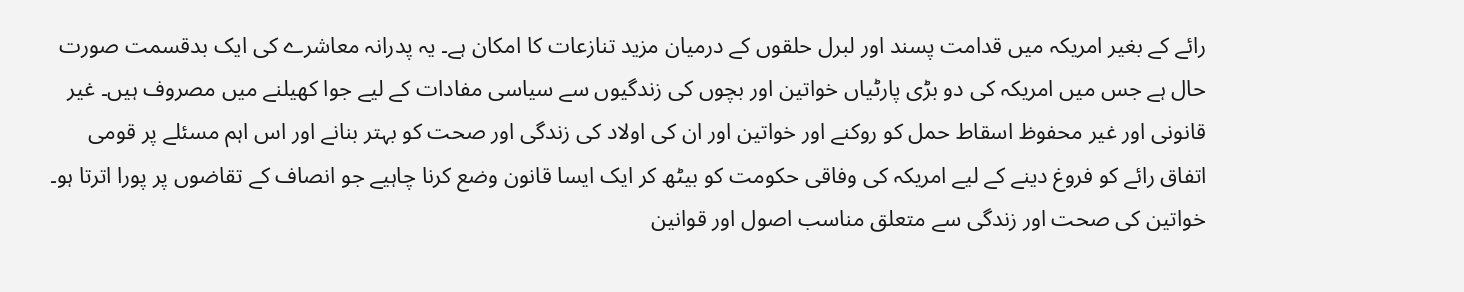رائے کے بغیر امریکہ میں قدامت پسند اور لبرل حلقوں کے درمیان مزید تنازعات کا امکان ہے۔ یہ پدرانہ معاشرے کی ایک بدقسمت صورت حال ہے جس میں امریکہ کی دو بڑی پارٹیاں خواتین اور بچوں کی زندگیوں سے سیاسی مفادات کے لیے جوا کھیلنے میں مصروف ہیں۔ غیر قانونی اور غیر محفوظ اسقاط حمل کو روکنے اور خواتین اور ان کی اولاد کی زندگی اور صحت کو بہتر بنانے اور اس اہم مسئلے پر قومی اتفاق رائے کو فروغ دینے کے لیے امریکہ کی وفاقی حکومت کو بیٹھ کر ایک ایسا قانون وضع کرنا چاہیے جو انصاف کے تقاضوں پر پورا اترتا ہو۔ خواتین کی صحت اور زندگی سے متعلق مناسب اصول اور قوانین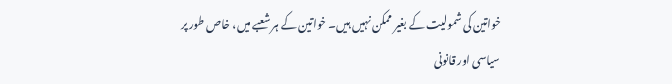خواتین کی شمولیت کے بغیر ممکن نہیں ہیں۔ خواتین کے ہر شعبے میں، خاص طور پر سیاسی اور قانونی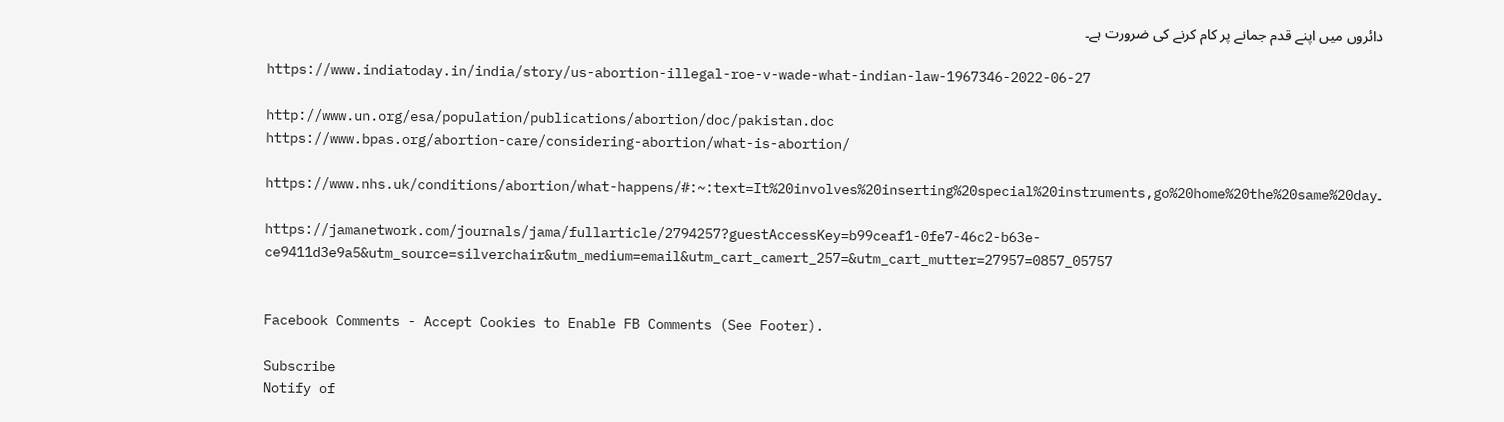دائروں میں اپنے قدم جمانے پر کام کرنے کی ضرورت ہے۔

https://www.indiatoday.in/india/story/us-abortion-illegal-roe-v-wade-what-indian-law-1967346-2022-06-27

http://www.un.org/esa/population/publications/abortion/doc/pakistan.doc
https://www.bpas.org/abortion-care/considering-abortion/what-is-abortion/

https://www.nhs.uk/conditions/abortion/what-happens/#:~:text=It%20involves%20inserting%20special%20instruments,go%20home%20the%20same%20day۔

https://jamanetwork.com/journals/jama/fullarticle/2794257?guestAccessKey=b99ceaf1-0fe7-46c2-b63e-ce9411d3e9a5&utm_source=silverchair&utm_medium=email&utm_cart_camert_257=&utm_cart_mutter=27957=0857_05757


Facebook Comments - Accept Cookies to Enable FB Comments (See Footer).

Subscribe
Notify of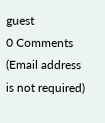guest
0 Comments (Email address is not required)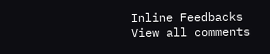Inline Feedbacks
View all comments